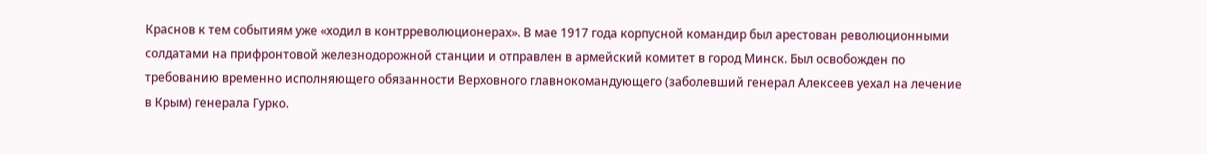Краснов к тем событиям уже «ходил в контрреволюционерах». В мае 1917 года корпусной командир был арестован революционными солдатами на прифронтовой железнодорожной станции и отправлен в армейский комитет в город Минск. Был освобожден по требованию временно исполняющего обязанности Верховного главнокомандующего (заболевший генерал Алексеев уехал на лечение в Крым) генерала Гурко.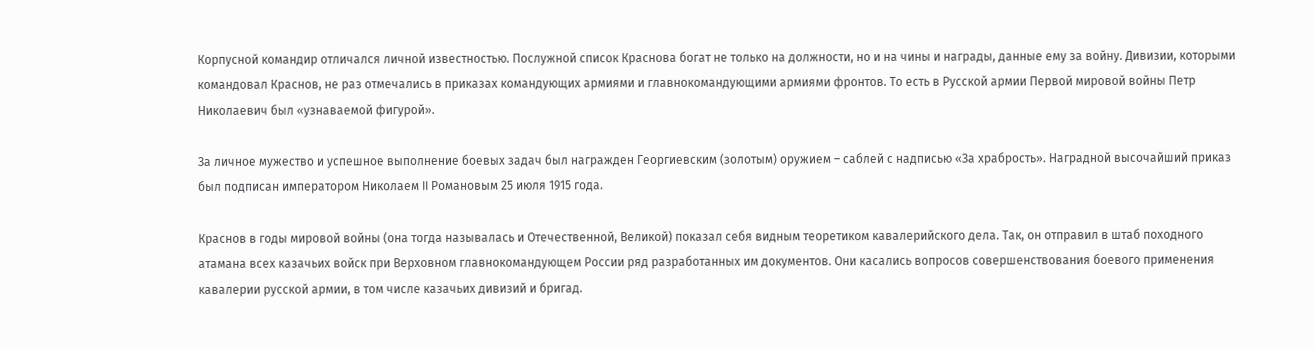Корпусной командир отличался личной известностью. Послужной список Краснова богат не только на должности, но и на чины и награды, данные ему за войну. Дивизии, которыми командовал Краснов, не раз отмечались в приказах командующих армиями и главнокомандующими армиями фронтов. То есть в Русской армии Первой мировой войны Петр Николаевич был «узнаваемой фигурой».

За личное мужество и успешное выполнение боевых задач был награжден Георгиевским (золотым) оружием – саблей с надписью «За храбрость». Наградной высочайший приказ был подписан императором Николаем II Романовым 25 июля 1915 года.

Краснов в годы мировой войны (она тогда называлась и Отечественной, Великой) показал себя видным теоретиком кавалерийского дела. Так, он отправил в штаб походного атамана всех казачьих войск при Верховном главнокомандующем России ряд разработанных им документов. Они касались вопросов совершенствования боевого применения кавалерии русской армии, в том числе казачьих дивизий и бригад.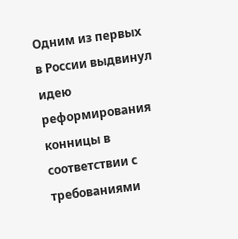Одним из первых в России выдвинул идею реформирования конницы в соответствии с требованиями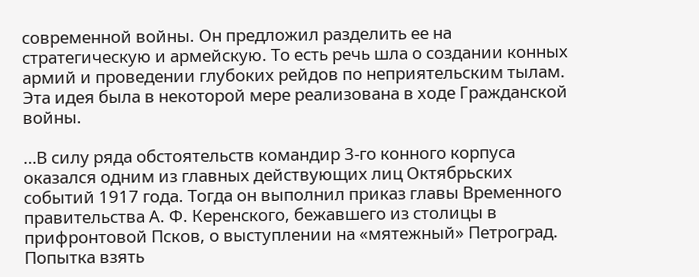современной войны. Он предложил разделить ее на стратегическую и армейскую. То есть речь шла о создании конных армий и проведении глубоких рейдов по неприятельским тылам. Эта идея была в некоторой мере реализована в ходе Гражданской войны.

…В силу ряда обстоятельств командир 3-го конного корпуса оказался одним из главных действующих лиц Октябрьских событий 1917 года. Тогда он выполнил приказ главы Временного правительства А. Ф. Керенского, бежавшего из столицы в прифронтовой Псков, о выступлении на «мятежный» Петроград. Попытка взять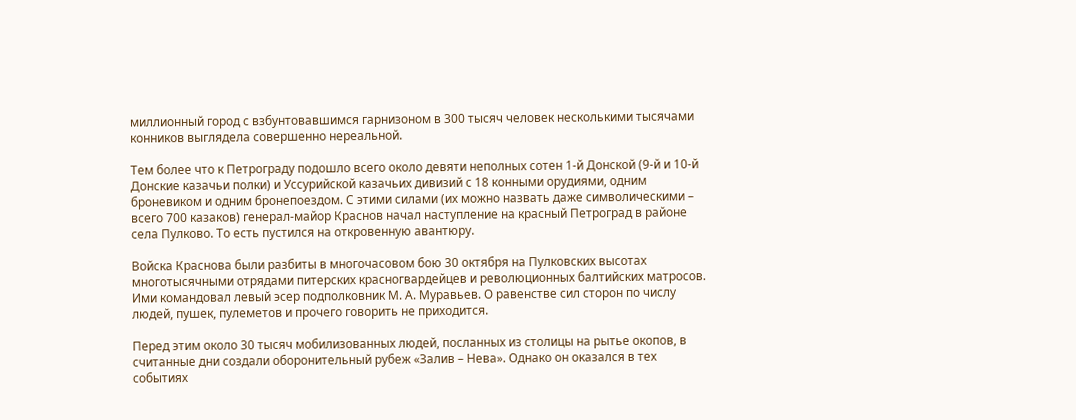миллионный город с взбунтовавшимся гарнизоном в 300 тысяч человек несколькими тысячами конников выглядела совершенно нереальной.

Тем более что к Петрограду подошло всего около девяти неполных сотен 1-й Донской (9-й и 10-й Донские казачьи полки) и Уссурийской казачьих дивизий с 18 конными орудиями, одним броневиком и одним бронепоездом. С этими силами (их можно назвать даже символическими – всего 700 казаков) генерал-майор Краснов начал наступление на красный Петроград в районе села Пулково. То есть пустился на откровенную авантюру.

Войска Краснова были разбиты в многочасовом бою 30 октября на Пулковских высотах многотысячными отрядами питерских красногвардейцев и революционных балтийских матросов. Ими командовал левый эсер подполковник М. А. Муравьев. О равенстве сил сторон по числу людей, пушек, пулеметов и прочего говорить не приходится.

Перед этим около 30 тысяч мобилизованных людей, посланных из столицы на рытье окопов, в считанные дни создали оборонительный рубеж «Залив – Нева». Однако он оказался в тех событиях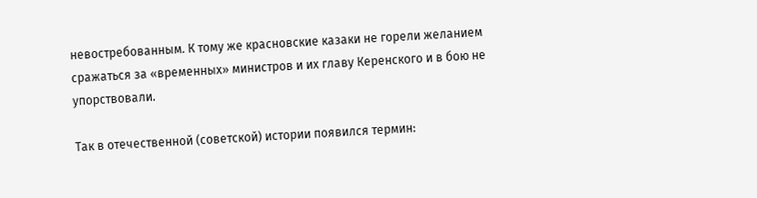невостребованным. К тому же красновские казаки не горели желанием сражаться за «временных» министров и их главу Керенского и в бою не упорствовали.

Так в отечественной (советской) истории появился термин: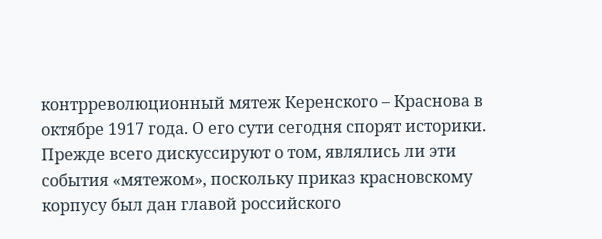контрреволюционный мятеж Керенского – Краснова в октябре 1917 года. О его сути сегодня спорят историки. Прежде всего дискуссируют о том, являлись ли эти события «мятежом», поскольку приказ красновскому корпусу был дан главой российского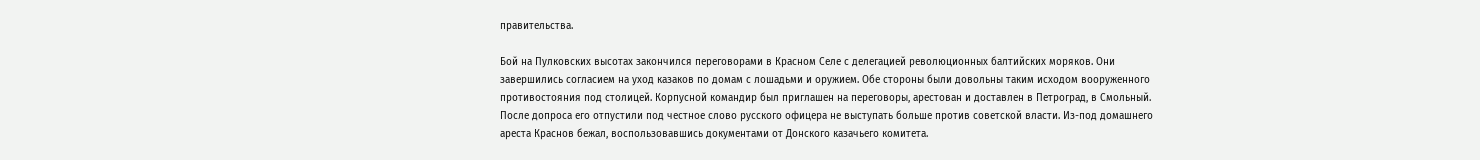правительства.

Бой на Пулковских высотах закончился переговорами в Красном Селе с делегацией революционных балтийских моряков. Они завершились согласием на уход казаков по домам с лошадьми и оружием. Обе стороны были довольны таким исходом вооруженного противостояния под столицей. Корпусной командир был приглашен на переговоры, арестован и доставлен в Петроград, в Смольный. После допроса его отпустили под честное слово русского офицера не выступать больше против советской власти. Из-под домашнего ареста Краснов бежал, воспользовавшись документами от Донского казачьего комитета.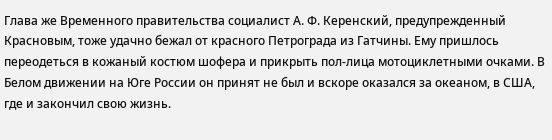Глава же Временного правительства социалист А. Ф. Керенский, предупрежденный Красновым, тоже удачно бежал от красного Петрограда из Гатчины. Ему пришлось переодеться в кожаный костюм шофера и прикрыть пол-лица мотоциклетными очками. В Белом движении на Юге России он принят не был и вскоре оказался за океаном, в США, где и закончил свою жизнь.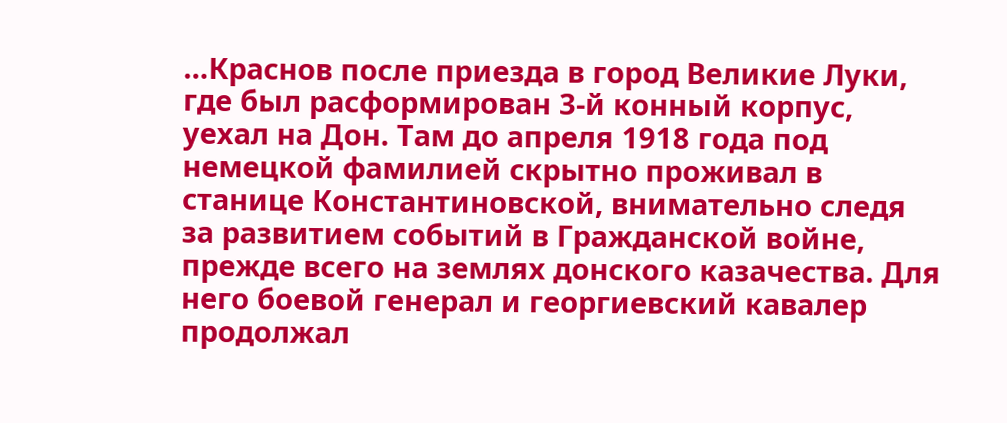…Краснов после приезда в город Великие Луки, где был расформирован 3-й конный корпус, уехал на Дон. Там до апреля 1918 года под немецкой фамилией скрытно проживал в станице Константиновской, внимательно следя за развитием событий в Гражданской войне, прежде всего на землях донского казачества. Для него боевой генерал и георгиевский кавалер продолжал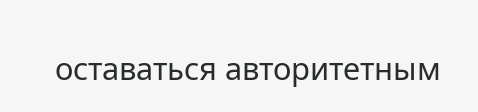оставаться авторитетным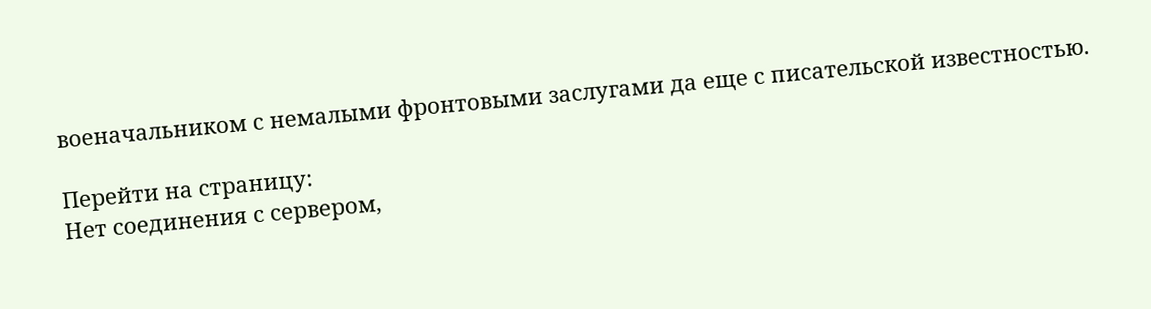военачальником с немалыми фронтовыми заслугами да еще с писательской известностью.

Перейти на страницу:
Нет соединения с сервером,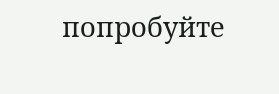попробуйте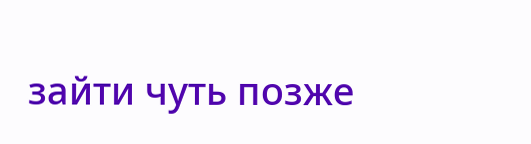зайти чуть позже